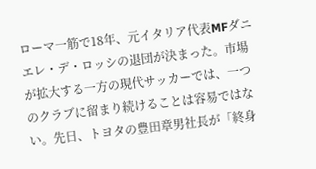ローマ一筋で18年、元イタリア代表MFダニエレ・デ・ロッシの退団が決まった。市場が拡大する一方の現代サッカーでは、一つのクラブに留まり続けることは容易ではない。先日、トヨタの豊田章男社長が「終身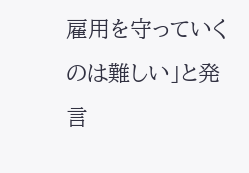雇用を守っていくのは難しい」と発言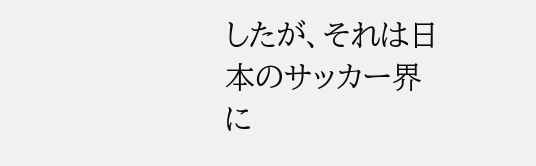したが、それは日本のサッカー界に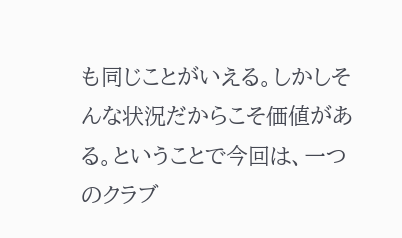も同じことがいえる。しかしそんな状況だからこそ価値がある。ということで今回は、一つのクラブ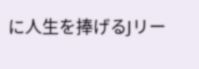に人生を捧げるJリー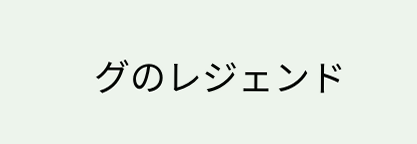グのレジェンド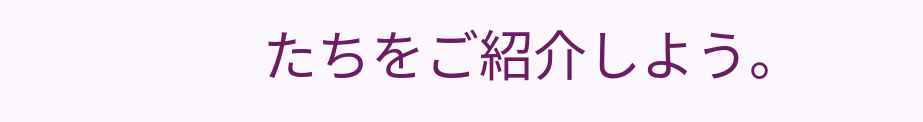たちをご紹介しよう。